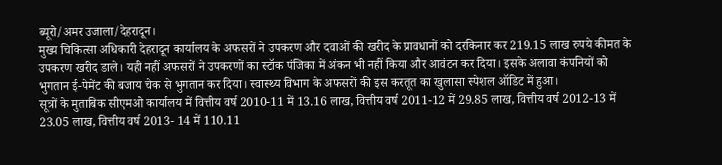ब्यूरो/अमर उजाला/देहरादून।
मुख्य चिकित्सा अधिकारी देहरादून कार्यालय के अफसरों ने उपकरण और दवाओं की खरीद के प्रावधानों को दरकिनार कर 219.15 लाख रुपये कीमत के उपकरण खरीद डाले। यही नहीं अफसरों ने उपकरणों का स्टॉक पंजिका में अंकन भी नहीं किया और आवंटन कर दिया। इसके अलावा कंपनियों को भुगतान ई-पेमेंट की बजाय चेक से भुगतान कर दिया। स्वास्थ्य विभाग के अफसरों की इस करतूत का खुलासा स्पेशल ऑडिट में हुआ।
सूत्रों के मुताबिक सीएमओ कार्यालय में वित्तीय वर्ष 2010-11 में 13.16 लाख, वित्तीय वर्ष 2011-12 में 29.85 लाख, वित्तीय वर्ष 2012-13 में 23.05 लाख, वित्तीय वर्ष 2013- 14 में 110.11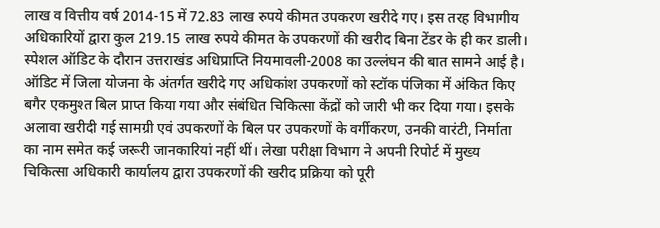लाख व वित्तीय वर्ष 2014-15 में 72.83 लाख रुपये कीमत उपकरण खरीदे गए। इस तरह विभागीय अधिकारियों द्वारा कुल 219.15 लाख रुपये कीमत के उपकरणों की खरीद बिना टेंडर के ही कर डाली। स्पेशल ऑडिट के दौरान उत्तराखंड अधिप्राप्ति नियमावली-2008 का उल्लंघन की बात सामने आई है। ऑडिट में जिला योजना के अंतर्गत खरीदे गए अधिकांश उपकरणों को स्टॉक पंजिका में अंकित किए बगैर एकमुश्त बिल प्राप्त किया गया और संबंधित चिकित्सा केंद्रों को जारी भी कर दिया गया। इसके अलावा खरीदी गई सामग्री एवं उपकरणों के बिल पर उपकरणों के वर्गीकरण, उनकी वारंटी, निर्माता का नाम समेत कई जरूरी जानकारियां नहीं थीं। लेखा परीक्षा विभाग ने अपनी रिपोर्ट में मुख्य चिकित्सा अधिकारी कार्यालय द्वारा उपकरणों की खरीद प्रक्रिया को पूरी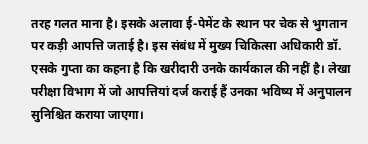तरह गलत माना है। इसके अलावा ई-पेमेंट के स्थान पर चेक से भुगतान पर कड़ी आपत्ति जताई है। इस संबंध में मुख्य चिकित्सा अधिकारी डॉ. एसके गुप्ता का कहना है कि खरीदारी उनके कार्यकाल की नहीं है। लेखा परीक्षा विभाग में जो आपत्तियां दर्ज कराई हैं उनका भविष्य में अनुपालन सुनिश्चित कराया जाएगा।